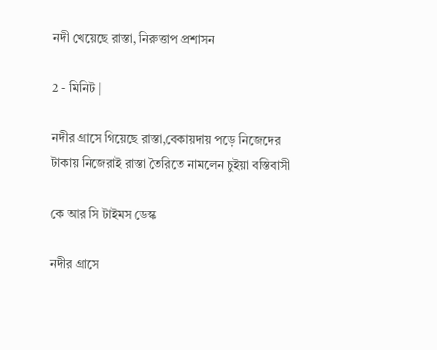নদী খেয়েছে রাস্তা, নিরুত্তাপ প্রশাসন

2 - মিনিট |

নদীর গ্রাসে গিয়েছে রাস্তা,বেকায়দায় পড়ে নিজেদের টাকায় নিজেরাই রাস্তা তৈরিতে নামলেন চুইয়া বস্তিবাসী

কে আর সি টাইমস ডেস্ক

নদীর গ্রাসে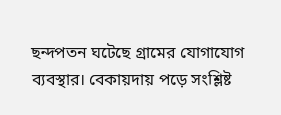ছন্দপতন ঘটেছে গ্রামের যোগাযোগ ব্যবস্থার। বেকায়দায় পড়ে সংশ্লিষ্ট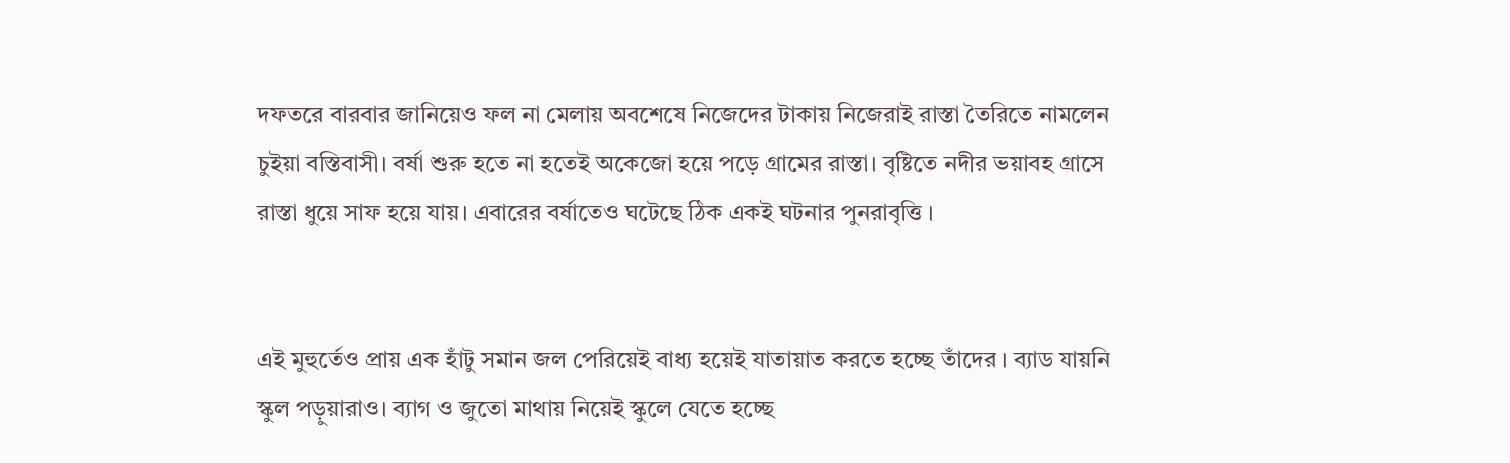দফতরে বারবার জানিয়েও ফল না মেলায় অবশেষে নিজেদের টাকায় নিজেরাই রাস্তা তৈরিতে নামলেন চুইয়া বস্তিবাসী। বর্ষা শুরু হতে না হতেই অকেজো হয়ে পড়ে গ্রামের রাস্তা। বৃষ্টিতে নদীর ভয়াবহ গ্রাসে রাস্তা ধুয়ে সাফ হয়ে যায়। এবারের বর্ষাতেও ঘটেছে ঠিক একই ঘটনার পুনরাবৃত্তি ।


এই মুহুর্তেও প্রায় এক হাঁটু সমান জল পেরিয়েই বাধ্য হয়েই যাতায়াত করতে হচ্ছে তাঁদের । ব্যাড যায়নি স্কুল পড়ুয়ারাও। ব্যাগ ও জুতো মাথায় নিয়েই স্কুলে যেতে হচ্ছে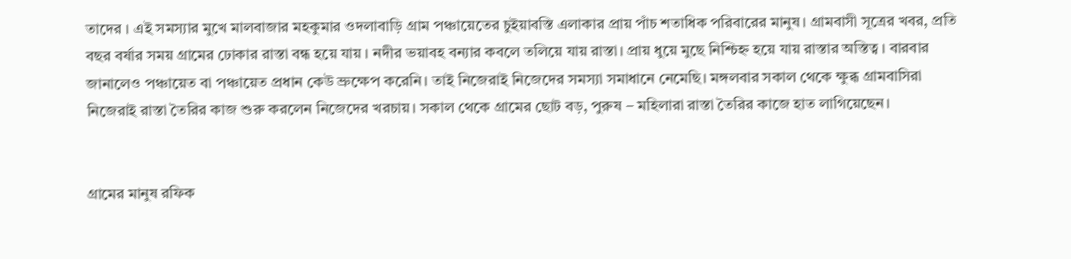তাদের । এই সমস্যার মুখে মালবাজার মহকুমার ওদলাবাড়ি গ্রাম পঞ্চায়েতের চুইয়াবস্তি এলাকার প্রায় পাঁচ শতাধিক পরিবারের মানুষ। গ্রামবাসী সূত্রের খবর, প্রতি বছর বর্ষার সময় গ্রামের ঢোকার রাস্তা বন্ধ হয়ে যায় । নদীর ভয়াবহ বন্যার কবলে তলিয়ে যায় রাস্তা। প্রায় ধুয়ে মুছে নিশ্চিহ্ন হয়ে যায় রাস্তার অস্তিত্ব । বারবার জানালেও পঞ্চায়েত বা পঞ্চায়েত প্রধান কেউ ভ্রুক্ষেপ করেনি। তাই নিজেরাই নিজেদের সমস্যা সমাধানে নেমেছি। মঙ্গলবার সকাল থেকে ক্ষুব্ধ গ্রামবাসিরা নিজেরাই রাস্তা তৈরির কাজ শুরু করলেন নিজেদের খরচায়। সকাল থেকে গ্রামের ছোট বড়, পুরুষ – মহিলারা রাস্তা তৈরির কাজে হাত লাগিয়েছেন।


গ্রামের মানুষ রফিক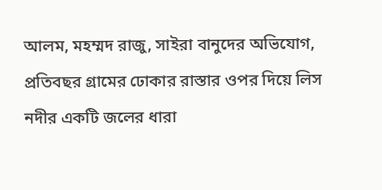আলম, মহম্মদ রাজু, সাইরা বানুদের অভিযোগ, প্রতিবছর গ্রামের ঢোকার রাস্তার ওপর দিয়ে লিস নদীর একটি জলের ধারা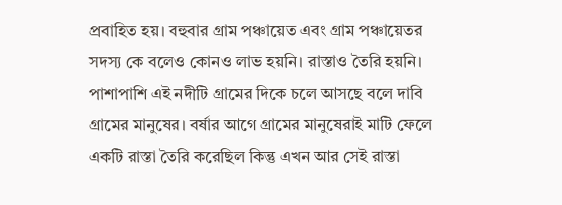প্রবাহিত হয়। বহুবার গ্রাম পঞ্চায়েত এবং গ্রাম পঞ্চায়েতর সদস্য কে বলেও কোনও লাভ হয়নি। রাস্তাও তৈরি হয়নি।
পাশাপাশি এই নদীটি গ্রামের দিকে চলে আসছে বলে দাবি গ্রামের মানুষের। বর্ষার আগে গ্রামের মানুষেরাই মাটি ফেলে একটি রাস্তা তৈরি করেছিল কিন্তু এখন আর সেই রাস্তা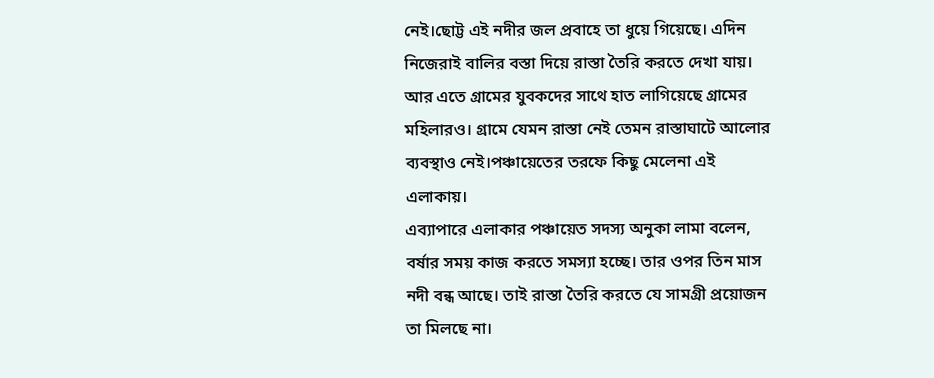নেই।ছোট্ট এই নদীর জল প্রবাহে তা ধুয়ে গিয়েছে। এদিন নিজেরাই বালির বস্তা দিয়ে রাস্তা তৈরি করতে দেখা যায়। আর এতে গ্রামের যুবকদের সাথে হাত লাগিয়েছে গ্রামের মহিলারও। গ্রামে যেমন রাস্তা নেই তেমন রাস্তাঘাটে আলোর ব্যবস্থাও নেই।পঞ্চায়েতের তরফে কিছু মেলেনা এই এলাকায়।
এব্যাপারে এলাকার পঞ্চায়েত সদস্য অনুকা লামা বলেন, বর্ষার সময় কাজ করতে সমস্যা হচ্ছে। তার ওপর তিন মাস নদী বন্ধ আছে। তাই রাস্তা তৈরি করতে যে সামগ্রী প্রয়োজন তা মিলছে না।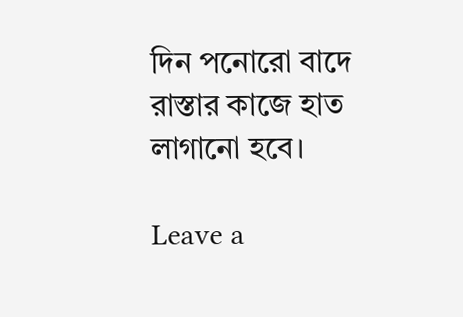দিন পনোরো বাদে রাস্তার কাজে হাত লাগানো হবে।

Leave a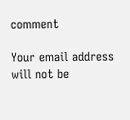comment

Your email address will not be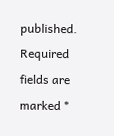published. Required fields are marked *